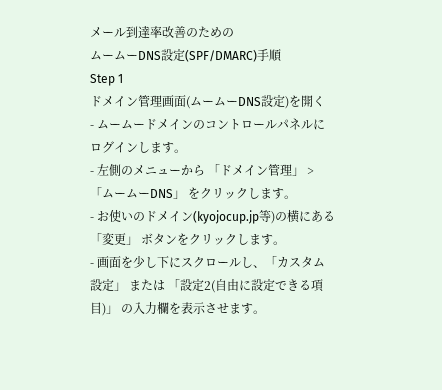メール到達率改善のための
ムームーDNS設定(SPF/DMARC)手順
Step 1
ドメイン管理画面(ムームーDNS設定)を開く
- ムームードメインのコントロールパネルにログインします。
- 左側のメニューから 「ドメイン管理」 > 「ムームーDNS」 をクリックします。
- お使いのドメイン(kyojocup.jp等)の横にある 「変更」 ボタンをクリックします。
- 画面を少し下にスクロールし、「カスタム設定」 または 「設定2(自由に設定できる項目)」 の入力欄を表示させます。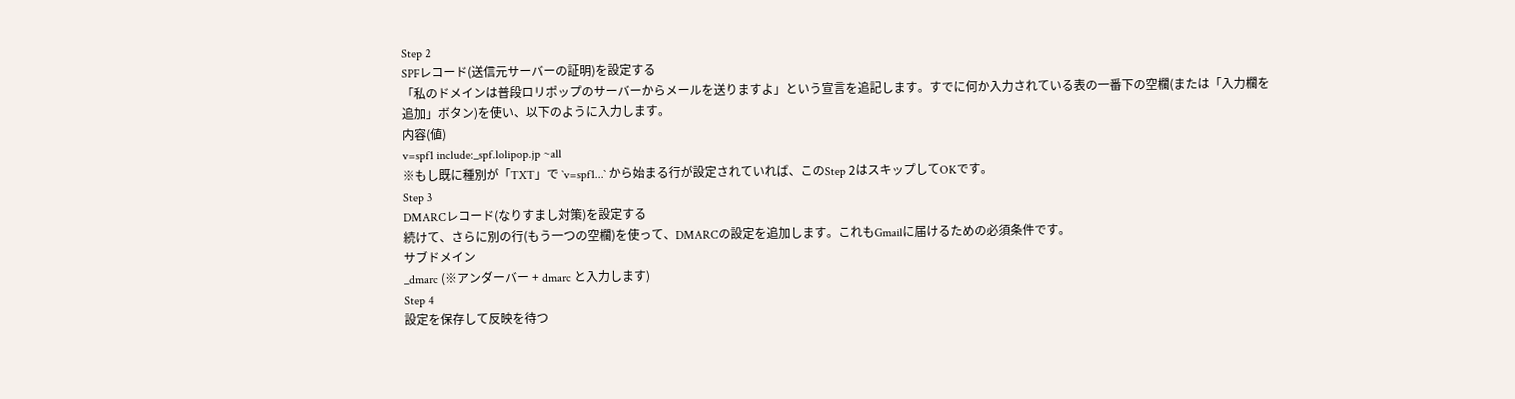Step 2
SPFレコード(送信元サーバーの証明)を設定する
「私のドメインは普段ロリポップのサーバーからメールを送りますよ」という宣言を追記します。すでに何か入力されている表の一番下の空欄(または「入力欄を追加」ボタン)を使い、以下のように入力します。
内容(値)
v=spf1 include:_spf.lolipop.jp ~all
※もし既に種別が「TXT」で `v=spf1...` から始まる行が設定されていれば、このStep 2はスキップしてOKです。
Step 3
DMARCレコード(なりすまし対策)を設定する
続けて、さらに別の行(もう一つの空欄)を使って、DMARCの設定を追加します。これもGmailに届けるための必須条件です。
サブドメイン
_dmarc (※アンダーバー + dmarc と入力します)
Step 4
設定を保存して反映を待つ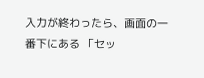入力が終わったら、画面の一番下にある 「セッ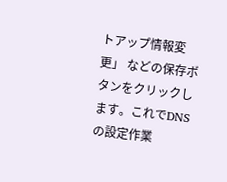トアップ情報変更」 などの保存ボタンをクリックします。これでDNSの設定作業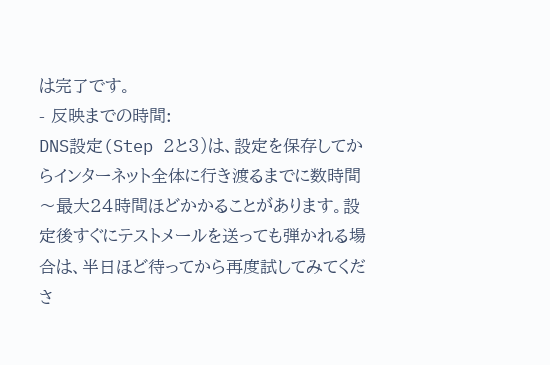は完了です。
- 反映までの時間:
DNS設定(Step 2と3)は、設定を保存してからインターネット全体に行き渡るまでに数時間〜最大24時間ほどかかることがあります。設定後すぐにテストメールを送っても弾かれる場合は、半日ほど待ってから再度試してみてくださ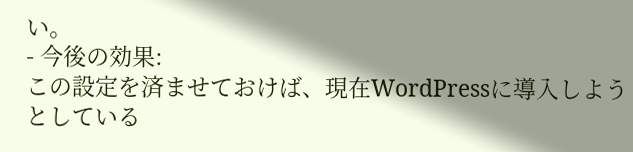い。
- 今後の効果:
この設定を済ませておけば、現在WordPressに導入しようとしている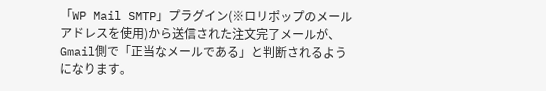「WP Mail SMTP」プラグイン(※ロリポップのメールアドレスを使用)から送信された注文完了メールが、Gmail側で「正当なメールである」と判断されるようになります。